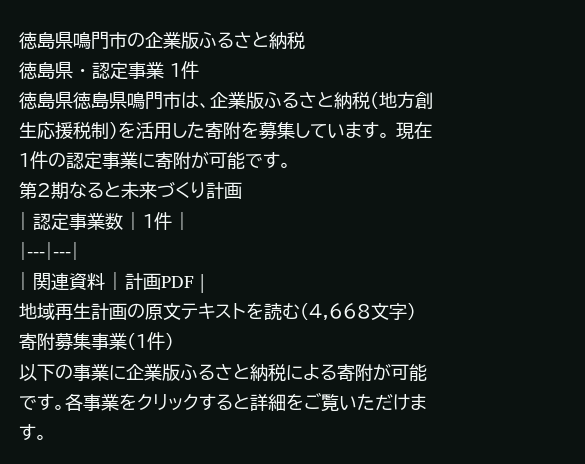徳島県鳴門市の企業版ふるさと納税
徳島県 · 認定事業 1件
徳島県徳島県鳴門市は、企業版ふるさと納税(地方創生応援税制)を活用した寄附を募集しています。 現在1件の認定事業に寄附が可能です。
第2期なると未来づくり計画
| 認定事業数 | 1件 |
|---|---|
| 関連資料 | 計画PDF |
地域再生計画の原文テキストを読む(4,668文字)
寄附募集事業(1件)
以下の事業に企業版ふるさと納税による寄附が可能です。各事業をクリックすると詳細をご覧いただけます。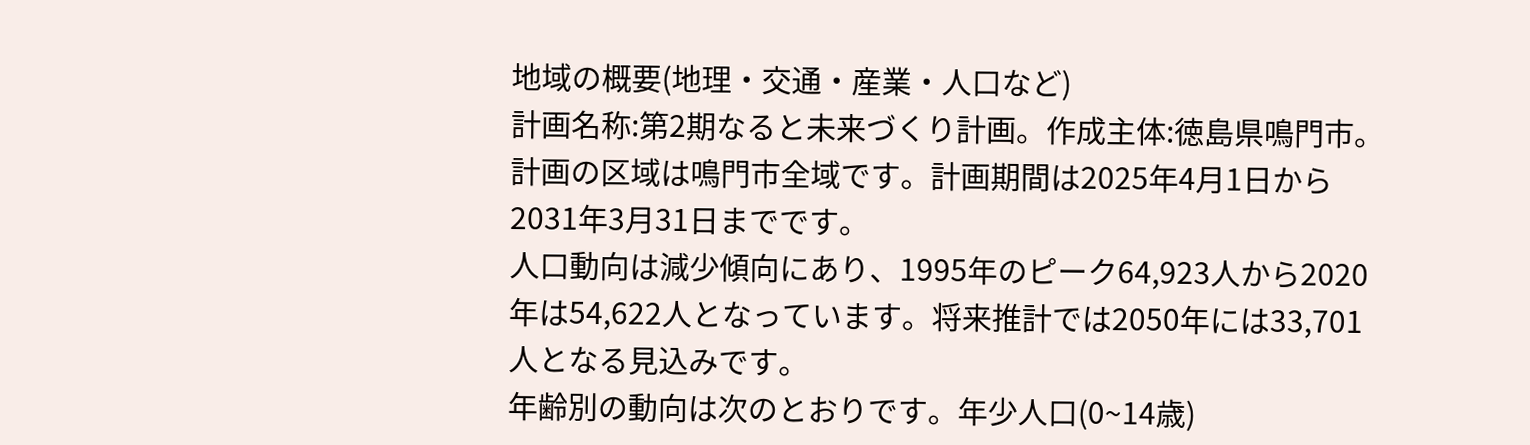地域の概要(地理・交通・産業・人口など)
計画名称:第2期なると未来づくり計画。作成主体:徳島県鳴門市。計画の区域は鳴門市全域です。計画期間は2025年4月1日から2031年3月31日までです。
人口動向は減少傾向にあり、1995年のピーク64,923人から2020年は54,622人となっています。将来推計では2050年には33,701人となる見込みです。
年齢別の動向は次のとおりです。年少人口(0~14歳)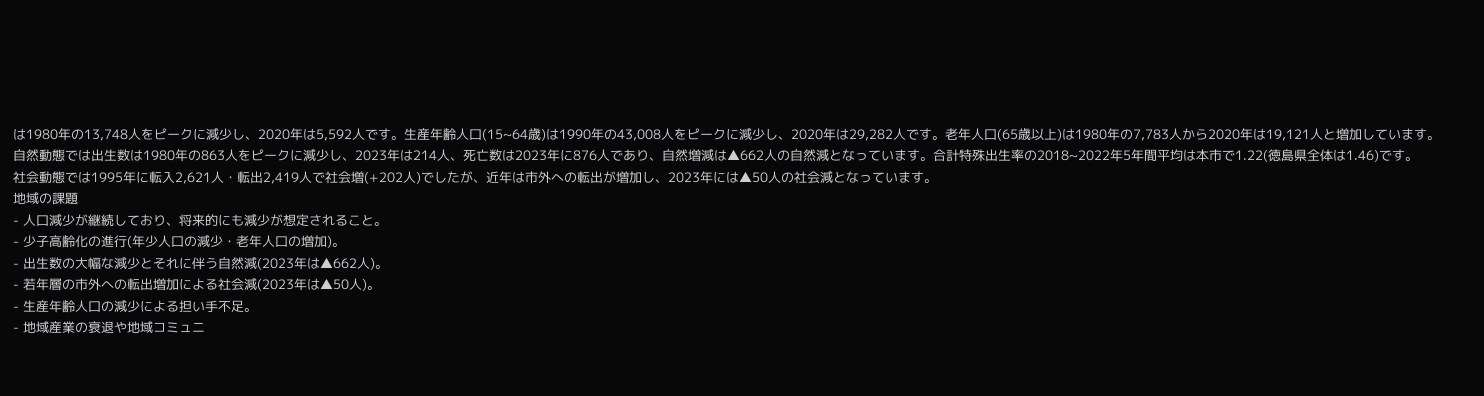は1980年の13,748人をピークに減少し、2020年は5,592人です。生産年齢人口(15~64歳)は1990年の43,008人をピークに減少し、2020年は29,282人です。老年人口(65歳以上)は1980年の7,783人から2020年は19,121人と増加しています。
自然動態では出生数は1980年の863人をピークに減少し、2023年は214人、死亡数は2023年に876人であり、自然増減は▲662人の自然減となっています。合計特殊出生率の2018~2022年5年間平均は本市で1.22(徳島県全体は1.46)です。
社会動態では1995年に転入2,621人・転出2,419人で社会増(+202人)でしたが、近年は市外への転出が増加し、2023年には▲50人の社会減となっています。
地域の課題
- 人口減少が継続しており、将来的にも減少が想定されること。
- 少子高齢化の進行(年少人口の減少・老年人口の増加)。
- 出生数の大幅な減少とそれに伴う自然減(2023年は▲662人)。
- 若年層の市外への転出増加による社会減(2023年は▲50人)。
- 生産年齢人口の減少による担い手不足。
- 地域産業の衰退や地域コミュニ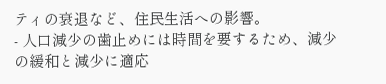ティの衰退など、住民生活への影響。
- 人口減少の歯止めには時間を要するため、減少の緩和と減少に適応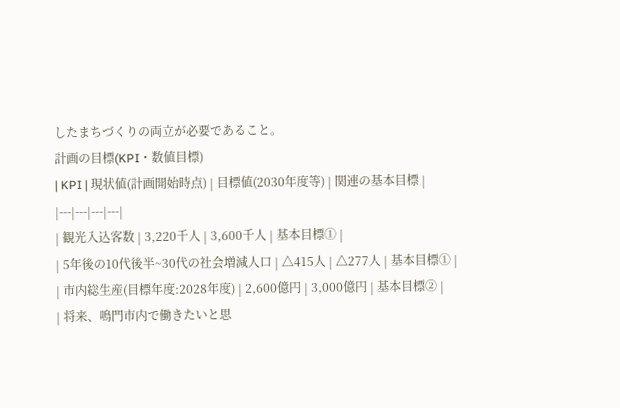したまちづくりの両立が必要であること。
計画の目標(KPI・数値目標)
| KPI | 現状値(計画開始時点) | 目標値(2030年度等) | 関連の基本目標 |
|---|---|---|---|
| 観光入込客数 | 3,220千人 | 3,600千人 | 基本目標① |
| 5年後の10代後半~30代の社会増減人口 | △415人 | △277人 | 基本目標① |
| 市内総生産(目標年度:2028年度) | 2,600億円 | 3,000億円 | 基本目標② |
| 将来、鳴門市内で働きたいと思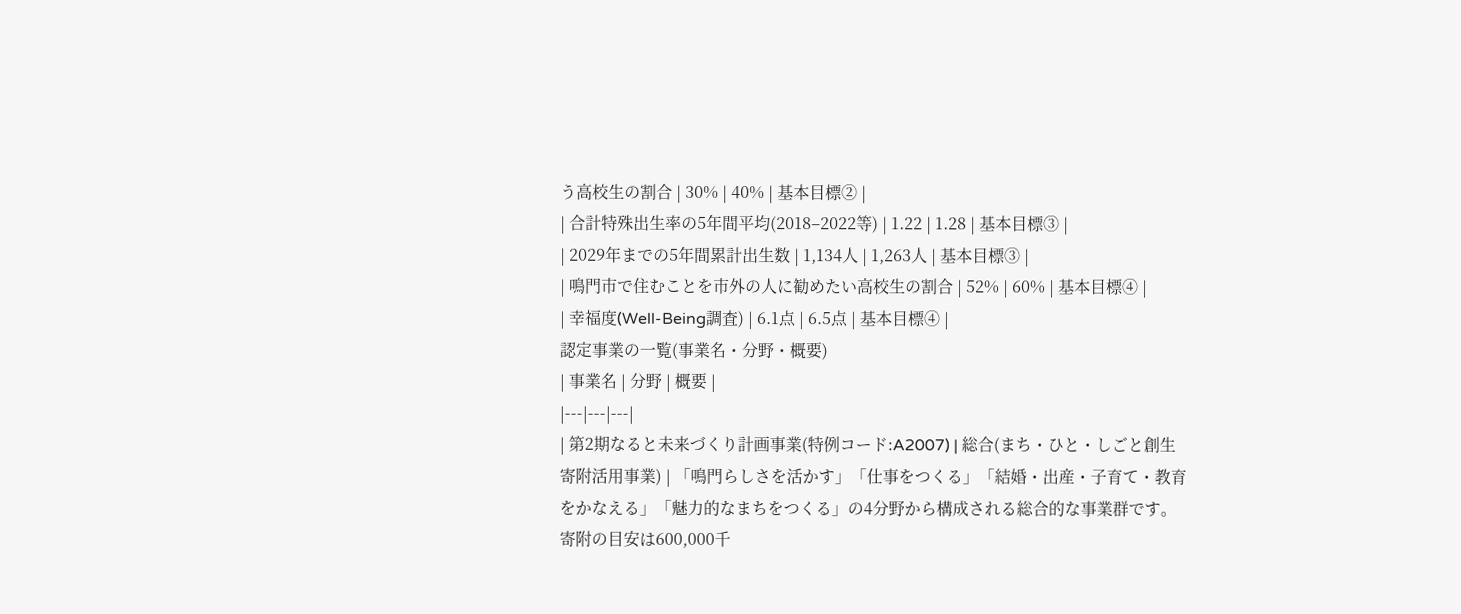う高校生の割合 | 30% | 40% | 基本目標② |
| 合計特殊出生率の5年間平均(2018–2022等) | 1.22 | 1.28 | 基本目標③ |
| 2029年までの5年間累計出生数 | 1,134人 | 1,263人 | 基本目標③ |
| 鳴門市で住むことを市外の人に勧めたい高校生の割合 | 52% | 60% | 基本目標④ |
| 幸福度(Well-Being調査) | 6.1点 | 6.5点 | 基本目標④ |
認定事業の一覧(事業名・分野・概要)
| 事業名 | 分野 | 概要 |
|---|---|---|
| 第2期なると未来づくり計画事業(特例コード:A2007) | 総合(まち・ひと・しごと創生寄附活用事業) | 「鳴門らしさを活かす」「仕事をつくる」「結婚・出産・子育て・教育をかなえる」「魅力的なまちをつくる」の4分野から構成される総合的な事業群です。寄附の目安は600,000千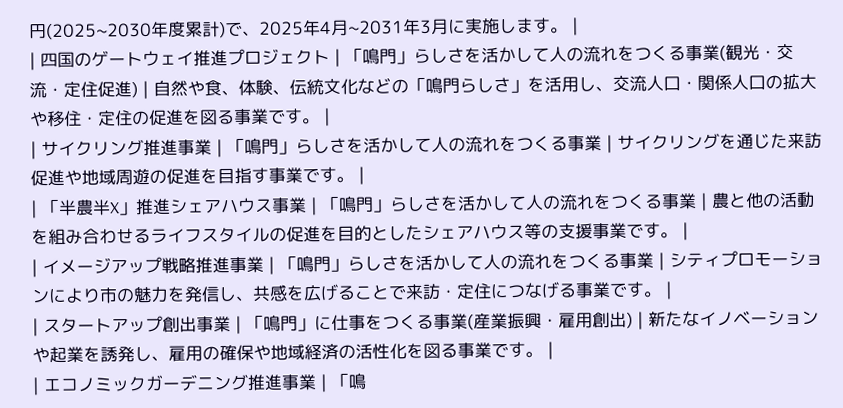円(2025~2030年度累計)で、2025年4月~2031年3月に実施します。 |
| 四国のゲートウェイ推進プロジェクト | 「鳴門」らしさを活かして人の流れをつくる事業(観光・交流・定住促進) | 自然や食、体験、伝統文化などの「鳴門らしさ」を活用し、交流人口・関係人口の拡大や移住・定住の促進を図る事業です。 |
| サイクリング推進事業 | 「鳴門」らしさを活かして人の流れをつくる事業 | サイクリングを通じた来訪促進や地域周遊の促進を目指す事業です。 |
| 「半農半X」推進シェアハウス事業 | 「鳴門」らしさを活かして人の流れをつくる事業 | 農と他の活動を組み合わせるライフスタイルの促進を目的としたシェアハウス等の支援事業です。 |
| イメージアップ戦略推進事業 | 「鳴門」らしさを活かして人の流れをつくる事業 | シティプロモーションにより市の魅力を発信し、共感を広げることで来訪・定住につなげる事業です。 |
| スタートアップ創出事業 | 「鳴門」に仕事をつくる事業(産業振興・雇用創出) | 新たなイノベーションや起業を誘発し、雇用の確保や地域経済の活性化を図る事業です。 |
| エコノミックガーデニング推進事業 | 「鳴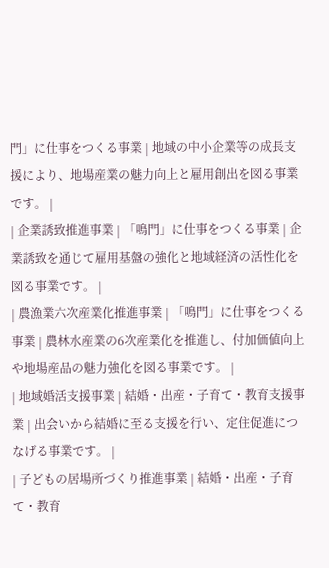門」に仕事をつくる事業 | 地域の中小企業等の成長支援により、地場産業の魅力向上と雇用創出を図る事業です。 |
| 企業誘致推進事業 | 「鳴門」に仕事をつくる事業 | 企業誘致を通じて雇用基盤の強化と地域経済の活性化を図る事業です。 |
| 農漁業六次産業化推進事業 | 「鳴門」に仕事をつくる事業 | 農林水産業の6次産業化を推進し、付加価値向上や地場産品の魅力強化を図る事業です。 |
| 地域婚活支援事業 | 結婚・出産・子育て・教育支援事業 | 出会いから結婚に至る支援を行い、定住促進につなげる事業です。 |
| 子どもの居場所づくり推進事業 | 結婚・出産・子育て・教育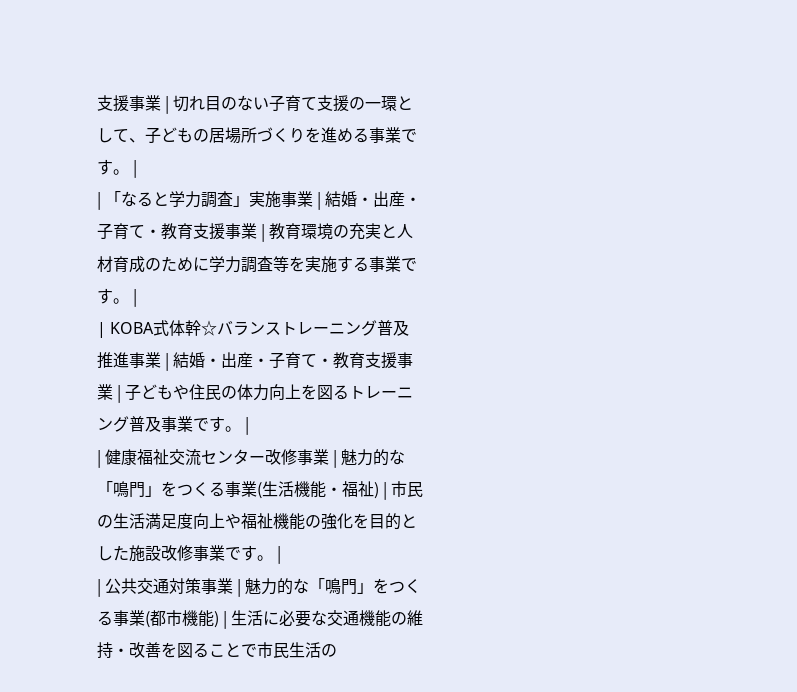支援事業 | 切れ目のない子育て支援の一環として、子どもの居場所づくりを進める事業です。 |
| 「なると学力調査」実施事業 | 結婚・出産・子育て・教育支援事業 | 教育環境の充実と人材育成のために学力調査等を実施する事業です。 |
| KOBA式体幹☆バランストレーニング普及推進事業 | 結婚・出産・子育て・教育支援事業 | 子どもや住民の体力向上を図るトレーニング普及事業です。 |
| 健康福祉交流センター改修事業 | 魅力的な「鳴門」をつくる事業(生活機能・福祉) | 市民の生活満足度向上や福祉機能の強化を目的とした施設改修事業です。 |
| 公共交通対策事業 | 魅力的な「鳴門」をつくる事業(都市機能) | 生活に必要な交通機能の維持・改善を図ることで市民生活の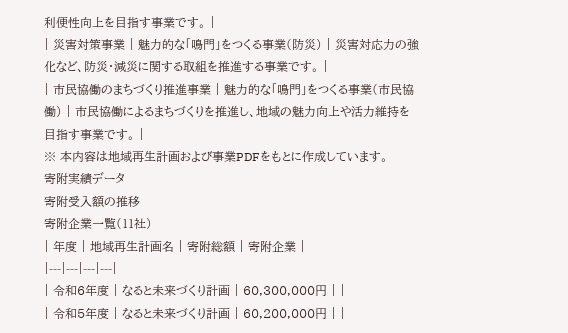利便性向上を目指す事業です。 |
| 災害対策事業 | 魅力的な「鳴門」をつくる事業(防災) | 災害対応力の強化など、防災・減災に関する取組を推進する事業です。 |
| 市民協働のまちづくり推進事業 | 魅力的な「鳴門」をつくる事業(市民協働) | 市民協働によるまちづくりを推進し、地域の魅力向上や活力維持を目指す事業です。 |
※ 本内容は地域再生計画および事業PDFをもとに作成しています。
寄附実績データ
寄附受入額の推移
寄附企業一覧(11社)
| 年度 | 地域再生計画名 | 寄附総額 | 寄附企業 |
|---|---|---|---|
| 令和6年度 | なると未来づくり計画 | 60,300,000円 | |
| 令和5年度 | なると未来づくり計画 | 60,200,000円 | |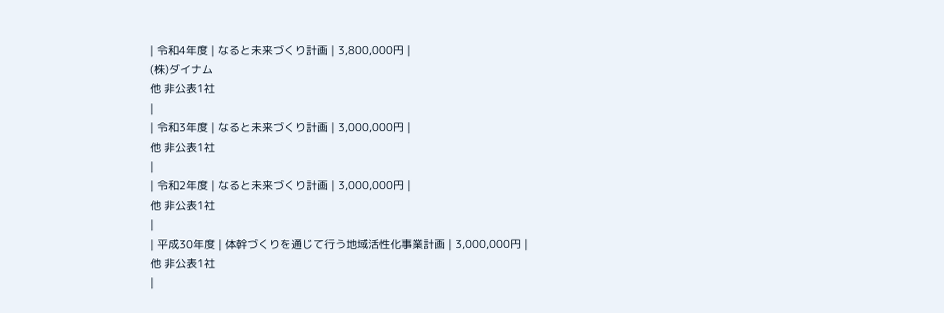| 令和4年度 | なると未来づくり計画 | 3,800,000円 |
(株)ダイナム
他 非公表1社
|
| 令和3年度 | なると未来づくり計画 | 3,000,000円 |
他 非公表1社
|
| 令和2年度 | なると未来づくり計画 | 3,000,000円 |
他 非公表1社
|
| 平成30年度 | 体幹づくりを通じて行う地域活性化事業計画 | 3,000,000円 |
他 非公表1社
|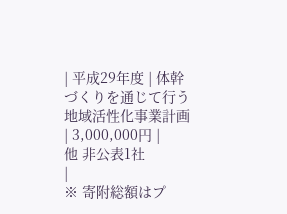| 平成29年度 | 体幹づくりを通じて行う地域活性化事業計画 | 3,000,000円 |
他 非公表1社
|
※ 寄附総額はプ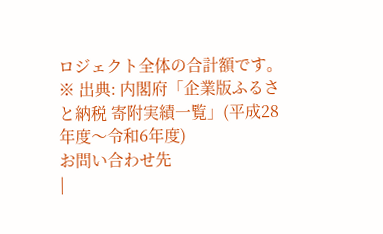ロジェクト全体の合計額です。
※ 出典: 内閣府「企業版ふるさと納税 寄附実績一覧」(平成28年度〜令和6年度)
お問い合わせ先
|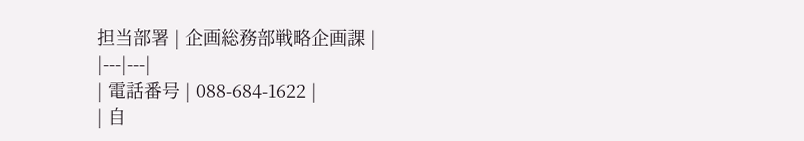担当部署 | 企画総務部戦略企画課 |
|---|---|
| 電話番号 | 088-684-1622 |
| 自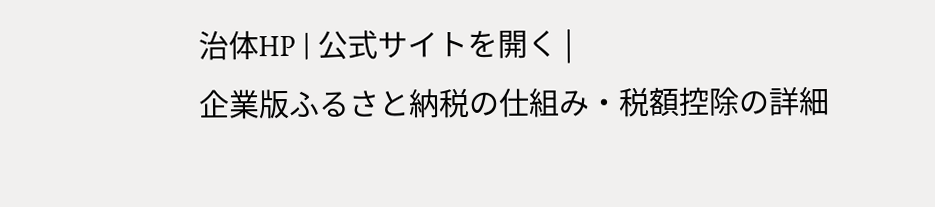治体HP | 公式サイトを開く |
企業版ふるさと納税の仕組み・税額控除の詳細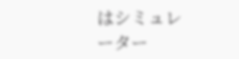はシミュレーター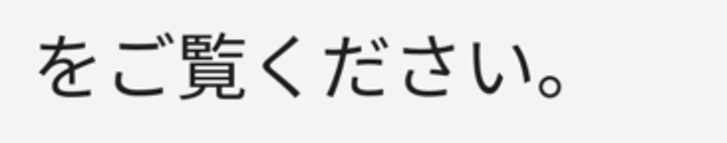をご覧ください。